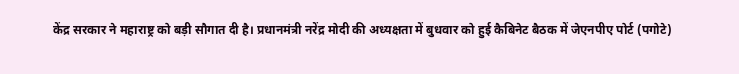केंद्र सरकार ने महाराष्ट्र को बड़ी सौगात दी है। प्रधानमंत्री नरेंद्र मोदी की अध्यक्षता में बुधवार को हुई कैबिनेट बैठक में जेएनपीए पोर्ट (पगोटे)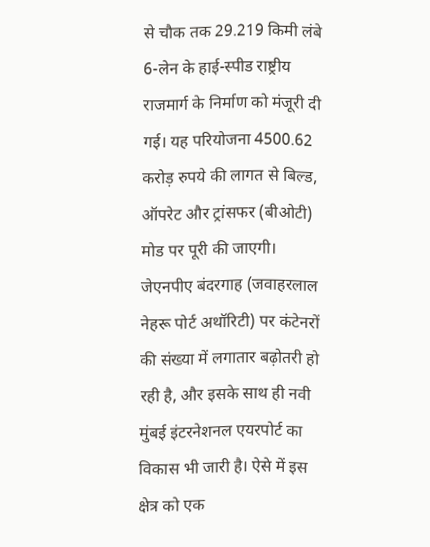से चौक तक 29.219 किमी लंबे 6-लेन के हाई-स्पीड राष्ट्रीय राजमार्ग के निर्माण को मंजूरी दी गई। यह परियोजना 4500.62 करोड़ रुपये की लागत से बिल्ड, ऑपरेट और ट्रांसफर (बीओटी) मोड पर पूरी की जाएगी।
जेएनपीए बंदरगाह (जवाहरलाल नेहरू पोर्ट अथॉरिटी) पर कंटेनरों की संख्या में लगातार बढ़ोतरी हो रही है, और इसके साथ ही नवी मुंबई इंटरनेशनल एयरपोर्ट का विकास भी जारी है। ऐसे में इस क्षेत्र को एक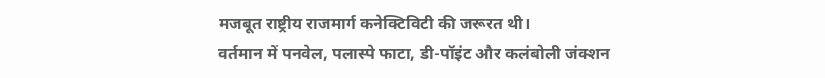मजबूत राष्ट्रीय राजमार्ग कनेक्टिविटी की जरूरत थी।
वर्तमान में पनवेल, पलास्पे फाटा, डी-पॉइंट और कलंबोली जंक्शन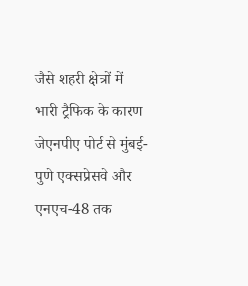जैसे शहरी क्षेत्रों में भारी ट्रैफिक के कारण जेएनपीए पोर्ट से मुंबई-पुणे एक्सप्रेसवे और एनएच-48 तक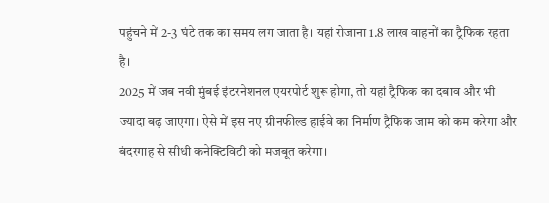पहुंचने में 2-3 घंटे तक का समय लग जाता है। यहां रोजाना 1.8 लाख वाहनों का ट्रैफिक रहता है।
2025 में जब नवी मुंबई इंटरनेशनल एयरपोर्ट शुरू होगा, तो यहां ट्रैफिक का दबाव और भी ज्यादा बढ़ जाएगा। ऐसे में इस नए ग्रीनफील्ड हाईवे का निर्माण ट्रैफिक जाम को कम करेगा और बंदरगाह से सीधी कनेक्टिविटी को मजबूत करेगा।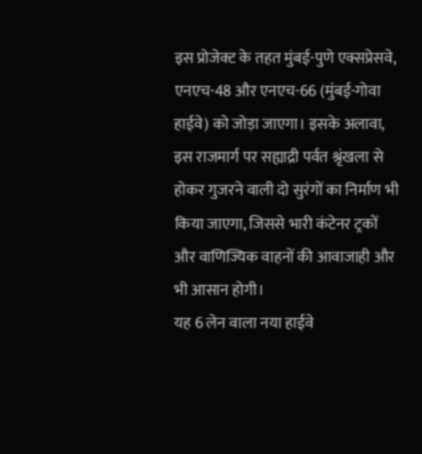इस प्रोजेक्ट के तहत मुंबई-पुणे एक्सप्रेसवे, एनएच-48 और एनएच-66 (मुंबई-गोवा हाईवे) को जोड़ा जाएगा। इसके अलावा, इस राजमार्ग पर सह्याद्री पर्वत श्रृंखला से होकर गुजरने वाली दो सुरंगों का निर्माण भी किया जाएगा, जिससे भारी कंटेनर ट्रकों और वाणिज्यिक वाहनों की आवाजाही और भी आसान होगी।
यह 6 लेन वाला नया हाईवे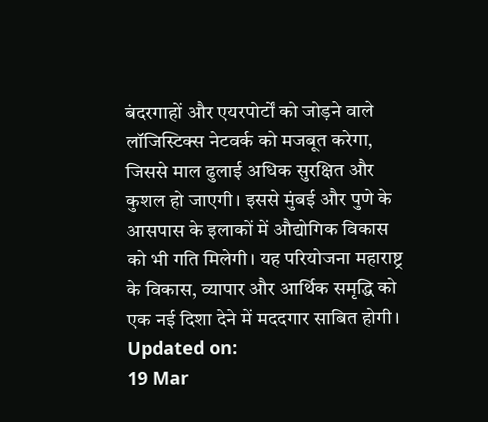बंदरगाहों और एयरपोर्टों को जोड़ने वाले लॉजिस्टिक्स नेटवर्क को मजबूत करेगा, जिससे माल ढुलाई अधिक सुरक्षित और कुशल हो जाएगी। इससे मुंबई और पुणे के आसपास के इलाकों में औद्योगिक विकास को भी गति मिलेगी। यह परियोजना महाराष्ट्र के विकास, व्यापार और आर्थिक समृद्धि को एक नई दिशा देने में मददगार साबित होगी।
Updated on:
19 Mar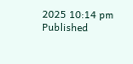2025 10:14 pm
Published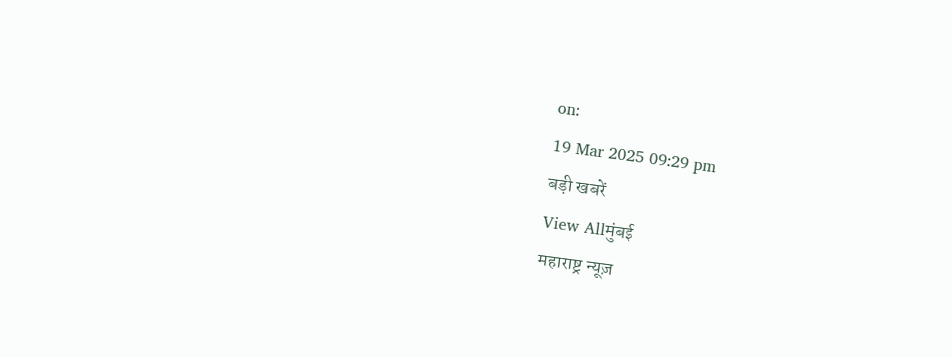on:
19 Mar 2025 09:29 pm
बड़ी खबरें
View Allमुंबई
महाराष्ट्र न्यूज़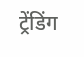ट्रेंडिंग